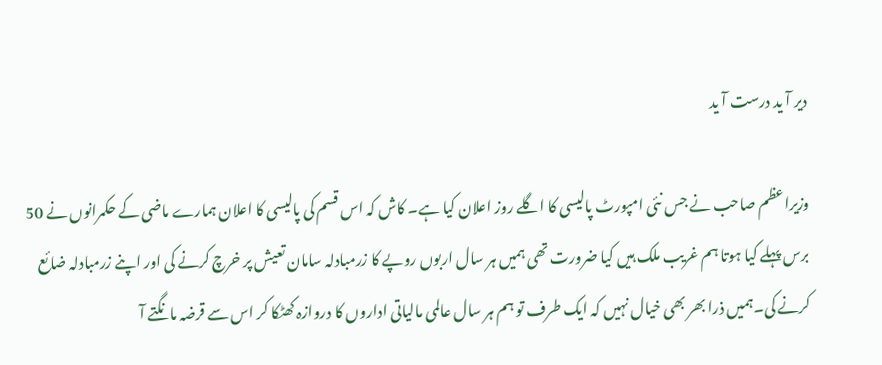دیر آ ید درست آ ید

وزیراعظم صاحب نے جس نئی امپورٹ پالیسی کا اگلے روز اعلان کیا ہے۔ کاش کہ اس قسم کی پالیسی کا اعلان ہمارے ماضی کے حکمرانوں نے 50 برس پہلے کیا ہوتا ہم غریب ملک ہیں کیا ضرورت تھی ہمیں ہر سال اربوں روپے کا زرمبادلہ سامان تعیش پر خرچ کرنے کی اور اپنے زرمبادلہ ضائع کرنے کی۔ہمیں ذرا بھر بھی خیال نہیں کہ ایک طرف تو ہم ہر سال عالمی مالیاتی اداروں کا دروازہ کھٹکا کر اس سے قرضہ مانگتے آ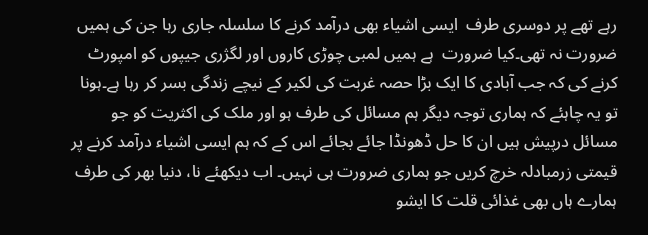رہے تھے پر دوسری طرف  ایسی اشیاء بھی درآمد کرنے کا سلسلہ جاری رہا جن کی ہمیں ضرورت نہ تھی۔کیا ضرورت  ہے ہمیں لمبی چوڑی کاروں اور لگژری جیپوں کو امپورٹ کرنے کی کہ جب آبادی کا ایک بڑا حصہ غربت کی لکیر کے نیچے زندگی بسر کر رہا ہے۔ہونا تو یہ چاہئے کہ ہماری توجہ دیگر ہم مسائل کی طرف ہو اور ملک کی اکثریت کو جو مسائل درپیش ہیں ان کا حل ڈھونڈا جائے بجائے اس کے کہ ہم ایسی اشیاء درآمد کرنے پر قیمتی زرمبادلہ خرچ کریں جو ہماری ضرورت ہی نہیں۔ اب دیکھئے نا، دنیا بھر کی طرف ہمارے ہاں بھی غذائی قلت کا ایشو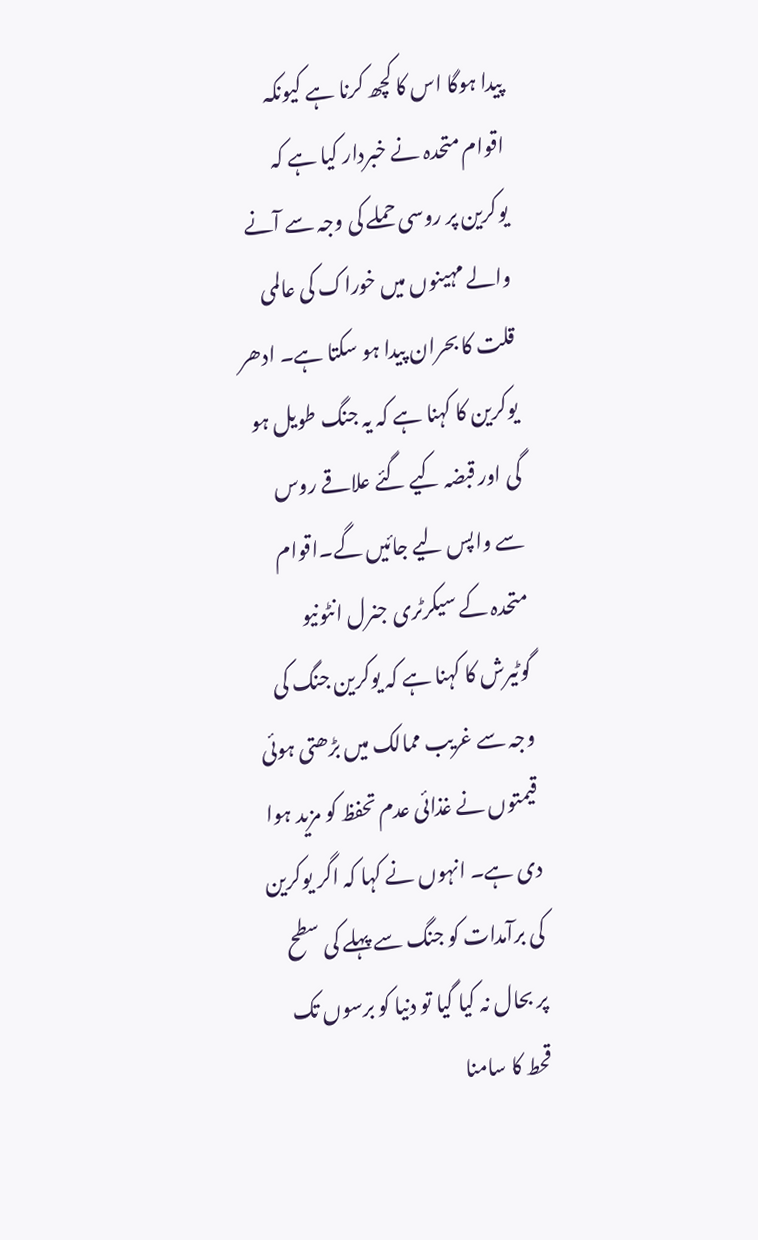پیدا ہوگا اس کا کچھ کرنا ہے کیونکہ اقوام متحدہ نے خبردار کیا ہے کہ یوکرین پر روسی حملے کی وجہ سے آنے والے مہینوں میں خوراک کی عالمی قلت کا بحران پیدا ہو سکتا ہے۔ ادھر یوکرین کا کہنا ہے کہ یہ جنگ طویل ہو گی اور قبضہ کیے گئے علاقے روس سے واپس لیے جائیں گے۔اقوام متحدہ کے سیکرٹری جنرل انٹونیو گوٹیرش کا کہنا ہے کہ یوکرین جنگ کی وجہ سے غریب ممالک میں بڑھتی ہوئی قیمتوں نے غذائی عدم تحفظ کو مزید ہوا دی ہے۔ انہوں نے کہا کہ اگر یوکرین کی برآمدات کو جنگ سے پہلے کی سطح پر بحال نہ کیا گیا تو دنیا کو برسوں تک قحط کا سامنا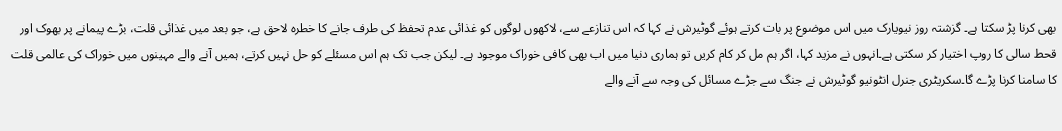بھی کرنا پڑ سکتا ہے۔ گزشتہ روز نیویارک میں اس موضوع پر بات کرتے ہوئے گوٹیرش نے کہا کہ اس تنازعے سے، لاکھوں لوگوں کو غذائی عدم تحفظ کی طرف جانے کا خطرہ لاحق ہے، جو بعد میں غذائی قلت، بڑے پیمانے پر بھوک اور قحط سالی کا روپ اختیار کر سکتی ہے۔انہوں نے مزید کہا، اگر ہم مل کر کام کریں تو ہماری دنیا میں اب بھی کافی خوراک موجود ہے۔ لیکن جب تک ہم اس مسئلے کو حل نہیں کرتے، ہمیں آنے والے مہینوں میں خوراک کی عالمی قلت کا سامنا کرنا پڑے گا۔سکریٹری جنرل انٹونیو گوٹیرش نے جنگ سے جڑے مسائل کی وجہ سے آنے والے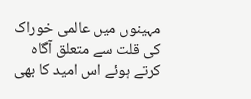مہینوں میں عالمی خوراک کی قلت سے متعلق آگاہ کرتے ہوئے اس امید کا بھی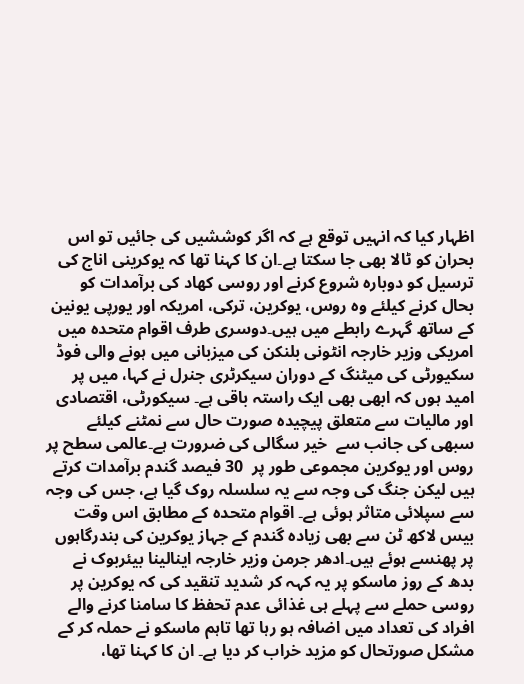اظہار کیا کہ انہیں توقع ہے کہ اگر کوششیں کی جائیں تو اس بحران کو ٹالا بھی جا سکتا ہے۔ان کا کہنا تھا کہ یوکرینی اناج کی ترسیل کو دوبارہ شروع کرنے اور روسی کھاد کی برآمدات کو بحال کرنے کیلئے وہ روس، یوکرین، ترکی، امریکہ اور یورپی یونین کے ساتھ گہرے رابطے میں ہیں۔دوسری طرف اقوام متحدہ میں امریکی وزیر خارجہ انٹونی بلنکن کی میزبانی میں ہونے والی فوڈ سکیورٹی کی میٹنگ کے دوران سیکرٹری جنرل نے کہا، میں پر امید ہوں کہ ابھی بھی ایک راستہ باقی ہے۔ سیکورٹی، اقتصادی اور مالیات سے متعلق پیچیدہ صورت حال سے نمٹنے کیلئے سبھی کی جانب سے  خیر سگالی کی ضرورت ہے۔عالمی سطح پر روس اور یوکرین مجموعی طور پر  30 فیصد گندم برآمدات کرتے ہیں لیکن جنگ کی وجہ سے یہ سلسلہ روک گیا ہے، جس کی وجہ سے سپلائی متاثر ہوئی ہے۔ اقوام متحدہ کے مطابق اس وقت بیس لاکھ ٹن سے بھی زیادہ گندم کے جہاز یوکرین کی بندرگاہوں پر پھنسے ہوئے ہیں۔ادھر جرمن وزیر خارجہ اینالینا بیئربوک نے بدھ کے روز ماسکو پر یہ کہہ کر شدید تنقید کی کہ یوکرین پر روسی حملے سے پہلے ہی غذائی عدم تحفظ کا سامنا کرنے والے افراد کی تعداد میں اضافہ ہو رہا تھا تاہم ماسکو نے حملہ کر کے مشکل صورتحال کو مزید خراب کر دیا ہے۔ ان کا کہنا تھا،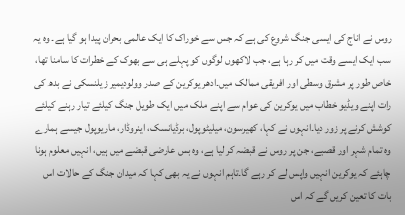روس نے اناج کی ایسی جنگ شروع کی ہے کہ جس سے خوراک کا ایک عالمی بحران پیدا ہو گیا ہے۔ وہ یہ سب ایک ایسے وقت میں کر رہا ہے، جب لاکھوں لوگوں کو پہلے ہی سے بھوک کے خطرات کا سامنا تھا، خاص طور پر مشرق وسطی اور افریقی ممالک میں۔ادھر یوکرین کے صدر وولودیمیر زیلنسکی نے بدھ کی رات اپنے ویڈیو خطاب میں یوکرین کی عوام سے اپنے ملک میں ایک طویل جنگ کیلئے تیار رہنے کیلئے کوشش کرنے پر زور دیا۔انہوں نے کہا، کھیرسون، میلیٹوپول، برڈیانسک، اینروڈار، ماریوپول جیسے ہمارے وہ تمام شہر اور قصبے، جن پر روس نے قبضہ کر لیا ہے، وہ بس عارضی قبضے میں ہیں، انہیں معلوم ہونا چاہئے کہ یوکرین انہیں واپس لے کر رہے گا۔تاہم انہوں نے یہ بھی کہا کہ میدان جنگ کے حالات اس بات کا تعین کریں گے کہ اس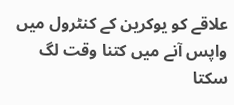علاقے کو یوکرین کے کنٹرول میں واپس آنے میں کتنا وقت لگ سکتا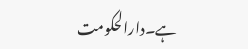ہے۔دارالحکومت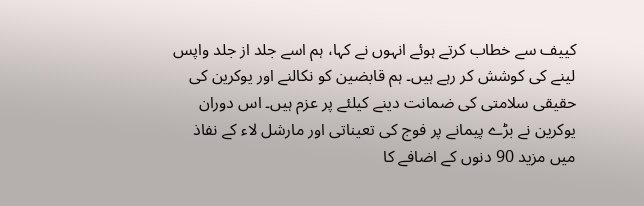کییف سے خطاب کرتے ہوئے انہوں نے کہا، ہم اسے جلد از جلد واپس لینے کی کوشش کر رہے ہیں۔ ہم قابضین کو نکالنے اور یوکرین کی حقیقی سلامتی کی ضمانت دینے کیلئے پر عزم ہیں۔ اس دوران یوکرین نے بڑے پیمانے پر فوج کی تعیناتی اور مارشل لاء کے نفاذ میں مزید 90 دنوں کے اضافے کا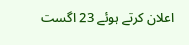اعلان کرتے ہوئے 23 اگست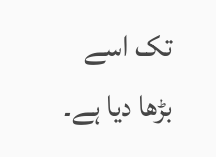تک اسے بڑھا دیا ہے۔